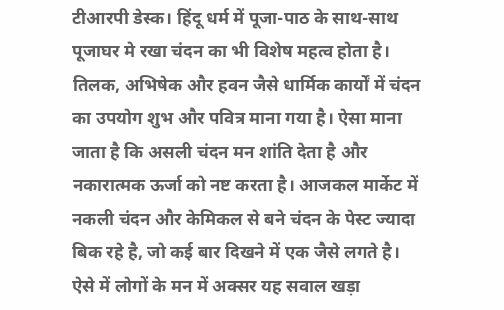टीआरपी डेस्क। हिंदू धर्म में पूजा-पाठ के साथ-साथ पूजाघर मे रखा चंदन का भी विशेष महत्व होता है। तिलक, अभिषेक और हवन जैसे धार्मिक कार्यों में चंदन का उपयोग शुभ और पवित्र माना गया है। ऐसा माना जाता है कि असली चंदन मन शांति देता है और नकारात्मक ऊर्जा को नष्ट करता है। आजकल मार्केट में नकली चंदन और केमिकल से बने चंदन के पेस्ट ज्यादा बिक रहे है, जो कई बार दिखने में एक जैसे लगते है। ऐसे में लोगों के मन में अक्सर यह सवाल खड़ा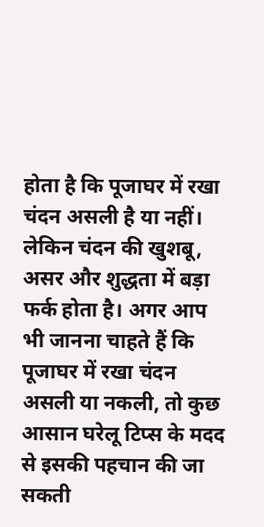होता है कि पूजाघर में रखा चंदन असली है या नहीं।
लेकिन चंदन की खुशबू, असर और शुद्धता में बड़ा फर्क होता है। अगर आप भी जानना चाहते हैं कि पूजाघर में रखा चंदन असली या नकली, तो कुछ आसान घरेलू टिप्स के मदद से इसकी पहचान की जा सकती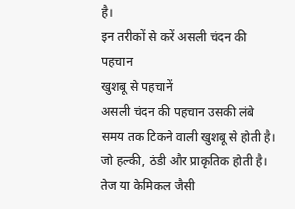है।
इन तरीकों से करें असली चंदन की पहचान
खुशबू से पहचानें
असली चंदन की पहचान उसकी लंबे समय तक टिकने वाली खुशबू से होती है। जो हल्की, ठंडी और प्राकृतिक होती है। तेज या केमिकल जैसी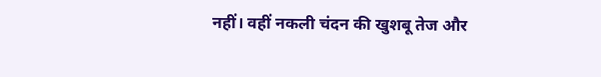नहीं। वहीं नकली चंदन की खुशबू तेज और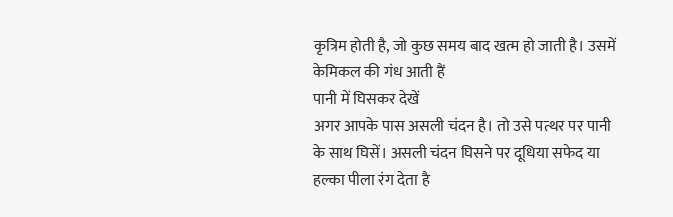कृत्रिम होती है, जो कुछ समय बाद खत्म हो जाती है। उसमें केमिकल की गंध आती हैं
पानी में घिसकर देखें
अगर आपके पास असली चंदन है। तो उसे पत्थर पर पानी के साथ घिसें। असली चंदन घिसने पर दूधिया सफेद या हल्का पीला रंग देता है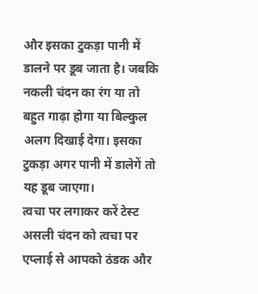और इसका टुकड़ा पानी में डालने पर डूब जाता है। जबकि नकली चंदन का रंग या तो बहुत गाढ़ा होगा या बिल्कुल अलग दिखाई देगा। इसका टुकड़ा अगर पानी में डालेगें तो यह डूब जाएगा।
त्वचा पर लगाकर करें टेस्ट
असली चंदन को त्वचा पर एप्लाई से आपको ठंडक और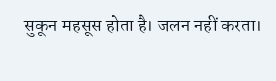सुकून महसूस होता है। जलन नहीं करता।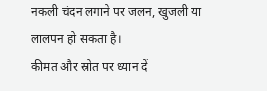नकली चंदन लगाने पर जलन, खुजली या लालपन हो सकता है।
कीमत और स्रोत पर ध्यान दें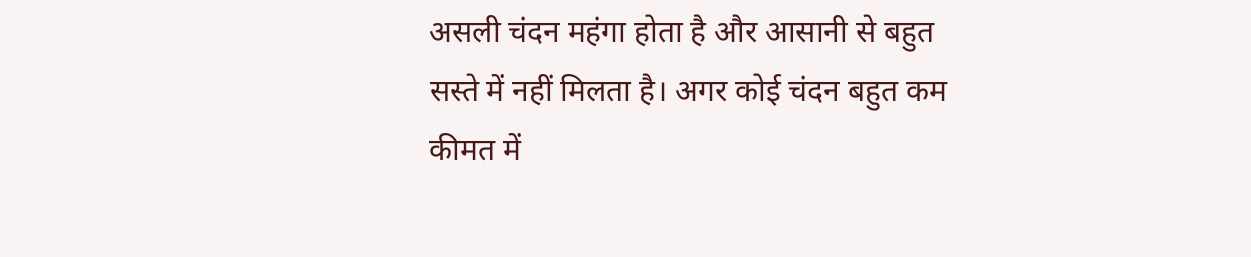असली चंदन महंगा होता है और आसानी से बहुत सस्ते में नहीं मिलता है। अगर कोई चंदन बहुत कम कीमत में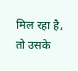मिल रहा है, तो उसके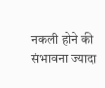नकली होने की संभावना ज्यादा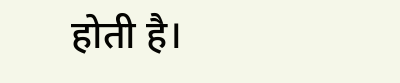होती है।